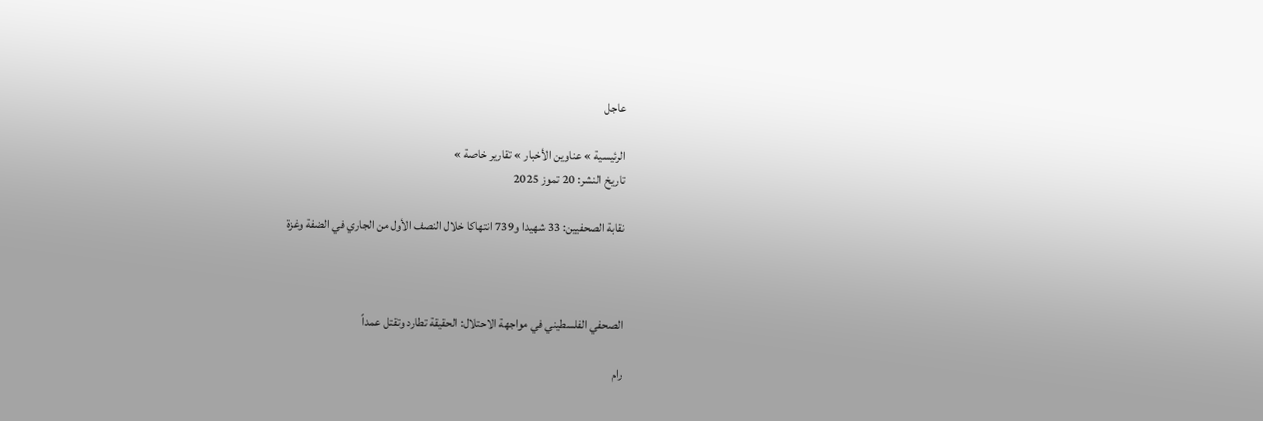عاجل

الرئيسية » عناوين الأخبار » تقارير خاصة »
تاريخ النشر: 20 تموز 2025

نقابة الصحفيين: 33 شهيدا و739 انتهاكا خلال النصف الأول من الجاري في الضفة وغزة



الصحفي الفلسطيني في مواجهة الاحتلال: الحقيقة تطارد وتقتل عمداً

رام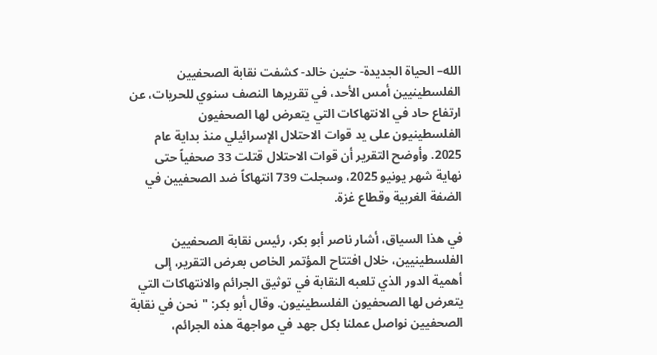الله– الحياة الجديدة- حنين خالد- كشفت نقابة الصحفيين الفلسطينيين أمس الأحد، في تقريرها النصف سنوي للحريات، عن ارتفاع حاد في الانتهاكات التي يتعرض لها الصحفيون الفلسطينيون على يد قوات الاحتلال الإسرائيلي منذ بداية عام 2025. وأوضح التقرير أن قوات الاحتلال قتلت 33 صحفياً حتى نهاية شهر يونيو 2025، وسجلت 739 انتهاكاً ضد الصحفيين في الضفة الغربية وقطاع غزة.

في هذا السياق، أشار ناصر أبو بكر، رئيس نقابة الصحفيين الفلسطينيين، خلال افتتاح المؤتمر الخاص بعرض التقرير، إلى أهمية الدور الذي تلعبه النقابة في توثيق الجرائم والانتهاكات التي يتعرض لها الصحفيون الفلسطينيون. وقال أبو بكر: "نحن في نقابة الصحفيين نواصل عملنا بكل جهد في مواجهة هذه الجرائم،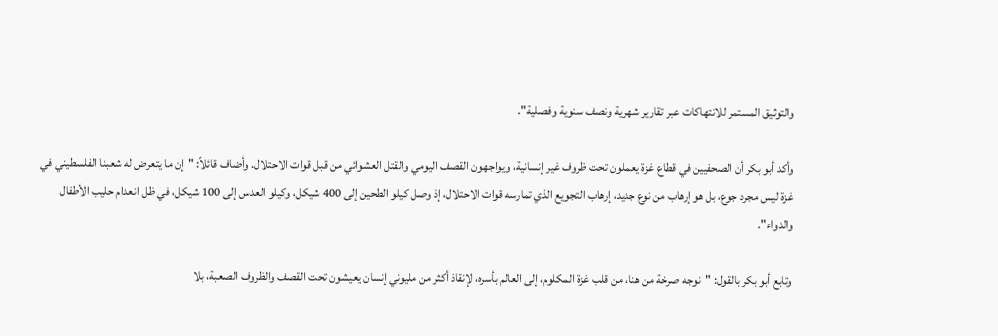والتوثيق المستمر للانتهاكات عبر تقارير شهرية ونصف سنوية وفصلية".

وأكد أبو بكر أن الصحفيين في قطاع غزة يعملون تحت ظروف غير إنسانية، ويواجهون القصف اليومي والقتل العشوائي من قبل قوات الاحتلال. وأضاف قائلاً: "إن ما يتعرض له شعبنا الفلسطيني في غزة ليس مجرد جوع، بل هو إرهاب من نوع جديد، إرهاب التجويع الذي تمارسه قوات الاحتلال، إذ وصل كيلو الطحين إلى 400 شيكل، وكيلو العدس إلى 100 شيكل، في ظل انعدام حليب الأطفال والدواء".

وتابع أبو بكر بالقول: "نوجه صرخة من هنا، من قلب غزة المكلوم، إلى العالم بأسره، لإنقاذ أكثر من مليوني إنسان يعيشون تحت القصف والظروف الصعبة، بلا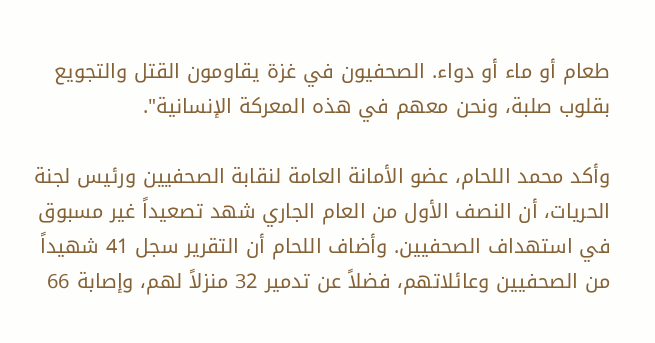طعام أو ماء أو دواء. الصحفيون في غزة يقاومون القتل والتجويع بقلوب صلبة، ونحن معهم في هذه المعركة الإنسانية".

وأكد محمد اللحام، عضو الأمانة العامة لنقابة الصحفيين ورئيس لجنة الحريات، أن النصف الأول من العام الجاري شهد تصعيداً غير مسبوق في استهداف الصحفيين. وأضاف اللحام أن التقرير سجل 41 شهيداً من الصحفيين وعائلاتهم، فضلاً عن تدمير 32 منزلاً لهم، وإصابة 66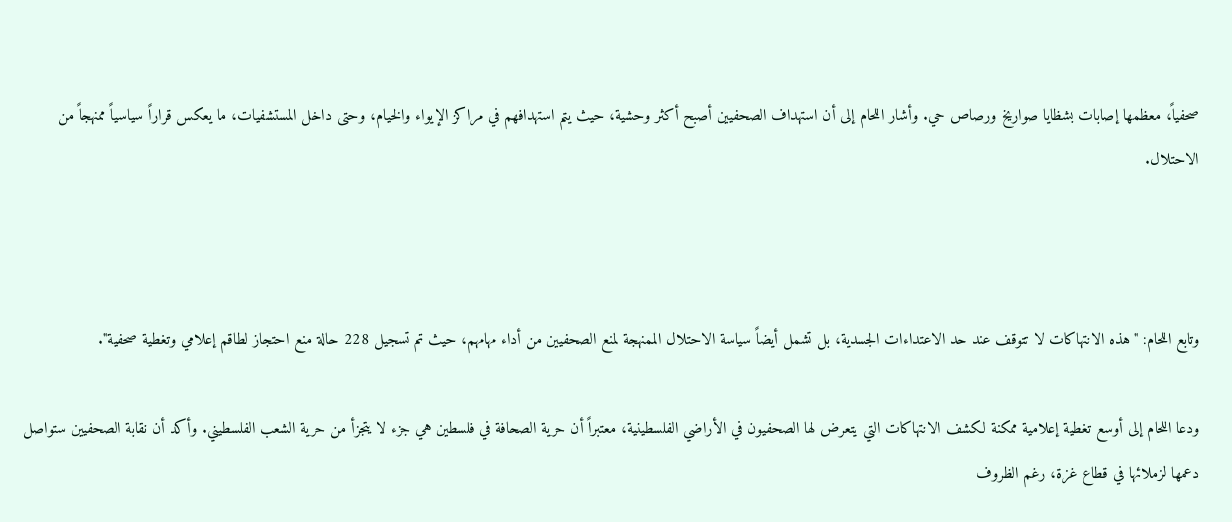صحفياً، معظمها إصابات بشظايا صواريخ ورصاص حي. وأشار اللحام إلى أن استهداف الصحفيين أصبح أكثر وحشية، حيث يتم استهدافهم في مراكز الإيواء والخيام، وحتى داخل المستشفيات، ما يعكس قراراً سياسياً ممنهجاً من الاحتلال.



وتابع اللحام: "هذه الانتهاكات لا تتوقف عند حد الاعتداءات الجسدية، بل تشمل أيضاً سياسة الاحتلال الممنهجة لمنع الصحفيين من أداء مهامهم، حيث تم تسجيل 228 حالة منع احتجاز لطاقم إعلامي وتغطية صحفية".

ودعا اللحام إلى أوسع تغطية إعلامية ممكنة لكشف الانتهاكات التي يتعرض لها الصحفيون في الأراضي الفلسطينية، معتبراً أن حرية الصحافة في فلسطين هي جزء لا يتجزأ من حرية الشعب الفلسطيني. وأكد أن نقابة الصحفيين ستواصل دعمها لزملائها في قطاع غزة، رغم الظروف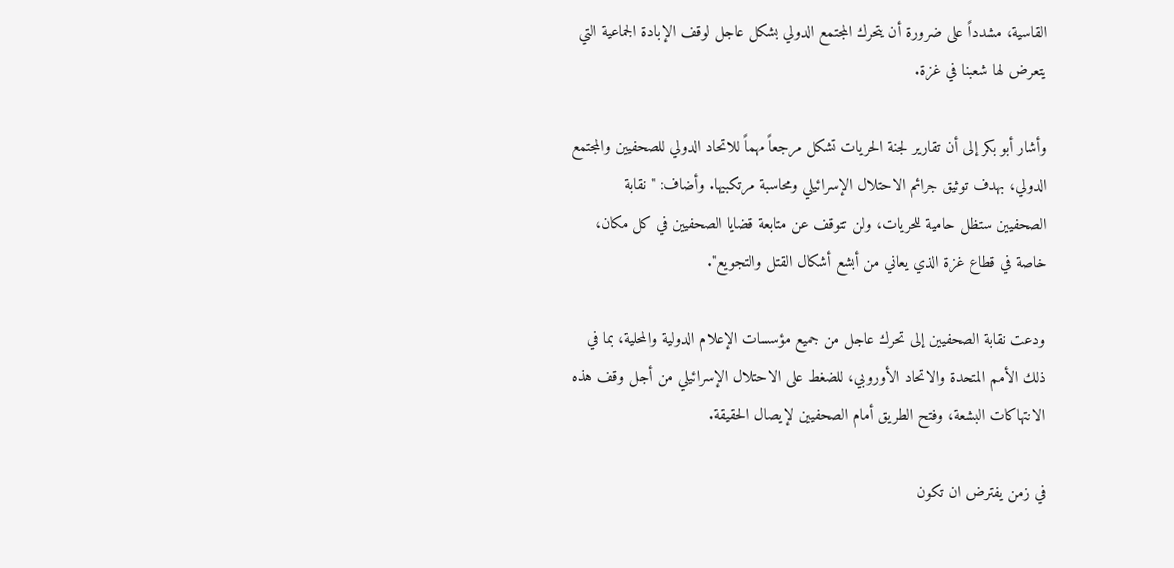القاسية، مشدداً على ضرورة أن يتحرك المجتمع الدولي بشكل عاجل لوقف الإبادة الجماعية التي يتعرض لها شعبنا في غزة.

وأشار أبو بكر إلى أن تقارير لجنة الحريات تشكل مرجعاً مهماً للاتحاد الدولي للصحفيين والمجتمع الدولي، بهدف توثيق جرائم الاحتلال الإسرائيلي ومحاسبة مرتكبيها. وأضاف: "نقابة الصحفيين ستظل حامية للحريات، ولن تتوقف عن متابعة قضايا الصحفيين في كل مكان، خاصة في قطاع غزة الذي يعاني من أبشع أشكال القتل والتجويع".

ودعت نقابة الصحفيين إلى تحرك عاجل من جميع مؤسسات الإعلام الدولية والمحلية، بما في ذلك الأمم المتحدة والاتحاد الأوروبي، للضغط على الاحتلال الإسرائيلي من أجل وقف هذه الانتهاكات البشعة، وفتح الطريق أمام الصحفيين لإيصال الحقيقة.

في زمن يفترض ان تكون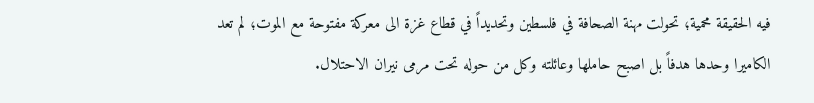فيه الحقيقة محمية؛ تحولت مهنة الصحافة في فلسطين وتحديداً في قطاع غزة الى معركة مفتوحة مع الموت؛ لم تعد الكاميرا وحدها هدفاً بل اصبح حاملها وعائلته وكل من حوله تحت مرمى نيران الاحتلال.